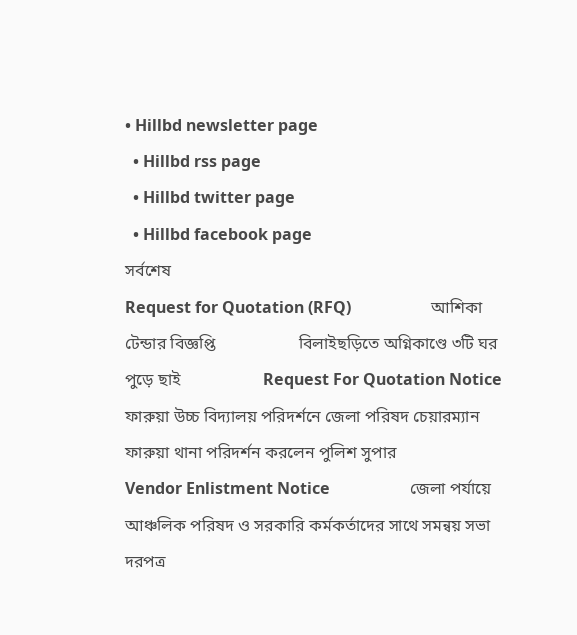• Hillbd newsletter page
  • Hillbd rss page
  • Hillbd twitter page
  • Hillbd facebook page
সর্বশেষ
Request for Quotation (RFQ)                    আশিকা টেন্ডার বিজ্ঞপ্তি                    বিলাইছড়িতে অগ্নিকাণ্ডে ৩টি ঘর পুড়ে ছাই                    Request For Quotation Notice                    ফারুয়া উচ্চ বিদ্যালয় পরিদর্শনে জেলা পরিষদ চেয়ারম্যান                    ফারুয়া থানা পরিদর্শন করলেন পুলিশ সুপার                    Vendor Enlistment Notice                    জেলা পর্যায়ে আঞ্চলিক পরিষদ ও সরকারি কর্মকর্তাদের সাথে সমন্বয় সভা                    দরপত্র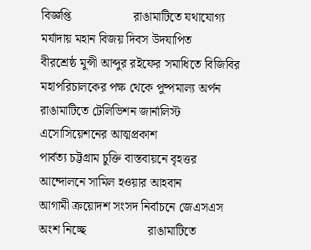বিজ্ঞপ্তি                    রাঙামাটিতে যথাযোগ্য মর্যাদায় মহান বিজয় দিবস উদযাপিত                    বীরশ্রেষ্ঠ মুন্সী আব্দুর রইফের সমাধিতে বিজিবির মহাপরিচালকের পক্ষ থেকে পুষ্পমাল্য অর্পন                    রাঙামাটিতে টেলিভিশন জার্নালিস্ট এসোসিয়েশনের আত্মপ্রকাশ                    পার্বত্য চট্টগ্রাম চুক্তি বাস্তবায়নে বৃহত্তর আন্দোলনে সামিল হওয়ার আহবান                    আগামী ক্রয়োদশ সংসদ নির্বাচনে জেএসএস অংশ নিচ্ছে                    রাঙামাটিতে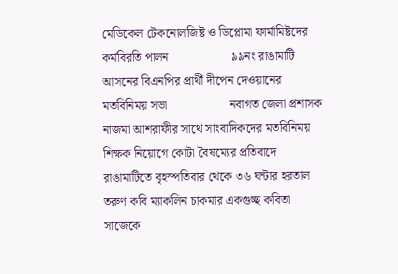মেডিকেল টেকনোলজিষ্ট ও ডিপ্লোমা ফার্মামিষ্টদের কর্মবিরতি পালন                    ৯৯নং রাঙামাটি আসনের বিএনপির প্রার্থী দীপেন দেওয়ানের মতবিনিময় সভা                    নবাগত জেলা প্রশাসক নাজমা আশরাফীর সাথে সাংবাদিকদের মতবিনিময়                    শিক্ষক নিয়োগে কোটা বৈষম্যের প্রতিবাদে রাঙামাটিতে বৃহস্পতিবার থেকে ৩৬ ঘন্টার হরতাল                    তরুণ কবি ম্যাকলিন চাকমার একগুচ্ছ কবিতা                    সাজেকে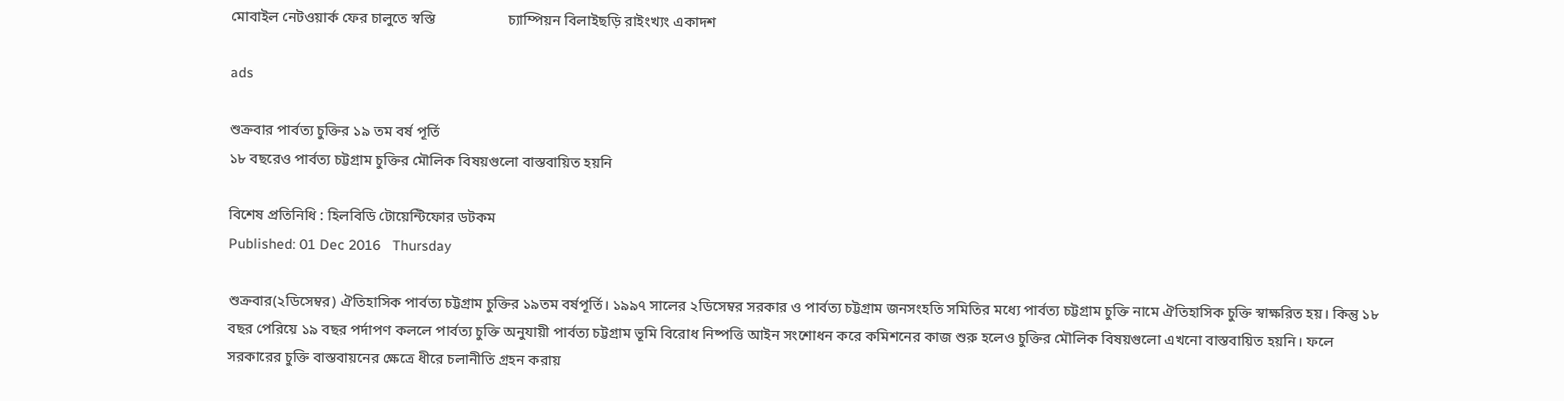মোবাইল নেটওয়ার্ক ফের চালুতে স্বস্তি                    চ্যাম্পিয়ন বিলাইছড়ি রাইংখ্যং একাদশ

ads

শুক্রবার পার্বত্য চুক্তির ১৯ তম বর্ষ পূর্তি
১৮ বছরেও পার্বত্য চট্টগ্রাম চুক্তির মৌলিক বিষয়গুলো বাস্তবায়িত হয়নি

বিশেষ প্রতিনিধি : হিলবিডি টোয়েন্টিফোর ডটকম
Published: 01 Dec 2016   Thursday

শুক্রবার(২ডিসেম্বর) ঐতিহাসিক পার্বত্য চট্টগ্রাম চুক্তির ১৯তম বর্ষপূর্তি। ১৯৯৭ সালের ২ডিসেম্বর সরকার ও পার্বত্য চট্টগ্রাম জনসংহতি সমিতির মধ্যে পার্বত্য চট্টগ্রাম চুক্তি নামে ঐতিহাসিক চুক্তি স্বাক্ষরিত হয়। কিন্তু ১৮ বছর পেরিয়ে ১৯ বছর পর্দাপণ কললে পার্বত্য চুক্তি অনুযায়ী পার্বত্য চট্টগ্রাম ভূমি বিরোধ নিষ্পত্তি আইন সংশোধন করে কমিশনের কাজ শুরু হলেও চুক্তির মৌলিক বিষয়গুলো এখনো বাস্তবায়িত হয়নি। ফলে সরকারের চুক্তি বাস্তবায়নের ক্ষেত্রে ধীরে চলানীতি গ্রহন করায়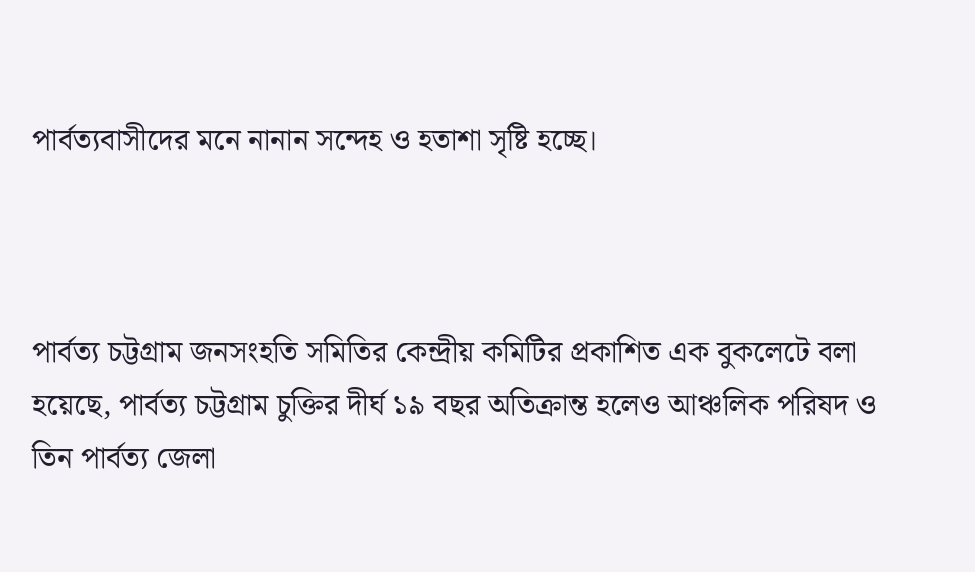পার্বত্যবাসীদের মনে নানান সন্দেহ ও হতাশা সৃষ্টি হচ্ছে।



পার্বত্য চট্টগ্রাম জনসংহতি সমিতির কেন্দ্রীয় কমিটির প্রকাশিত এক বুকলেটে বলা হয়েছে, পার্বত্য চট্টগ্রাম চুক্তির দীর্ঘ ১৯ বছর অতিক্রান্ত হলেও আঞ্চলিক পরিষদ ও তিন পার্বত্য জেলা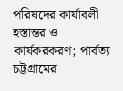পরিষদের কার্যাবলী হস্তান্তর ও কার্যকরকরণ; পার্বত্য চট্টগ্রামের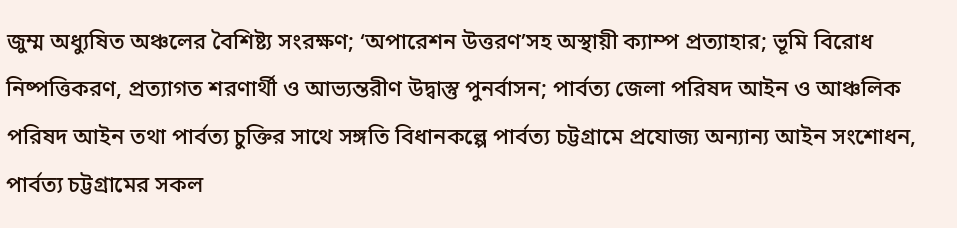জুম্ম অধ্যুষিত অঞ্চলের বৈশিষ্ট্য সংরক্ষণ; ‘অপারেশন উত্তরণ’সহ অস্থায়ী ক্যাম্প প্রত্যাহার; ভূমি বিরোধ নিষ্পত্তিকরণ, প্রত্যাগত শরণার্থী ও আভ্যন্তরীণ উদ্বাস্তু পুনর্বাসন; পার্বত্য জেলা পরিষদ আইন ও আঞ্চলিক পরিষদ আইন তথা পার্বত্য চুক্তির সাথে সঙ্গতি বিধানকল্পে পার্বত্য চট্টগ্রামে প্রযোজ্য অন্যান্য আইন সংশোধন, পার্বত্য চট্টগ্রামের সকল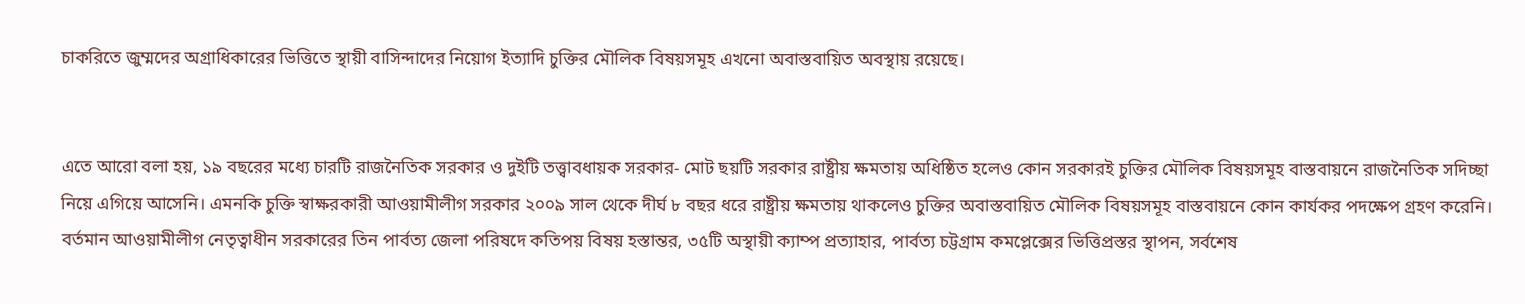চাকরিতে জুম্মদের অগ্রাধিকারের ভিত্তিতে স্থায়ী বাসিন্দাদের নিয়োগ ইত্যাদি চুক্তির মৌলিক বিষয়সমূহ এখনো অবাস্তবায়িত অবস্থায় রয়েছে।


এতে আরো বলা হয়, ১৯ বছরের মধ্যে চারটি রাজনৈতিক সরকার ও দুইটি তত্ত্বাবধায়ক সরকার- মোট ছয়টি সরকার রাষ্ট্রীয় ক্ষমতায় অধিষ্ঠিত হলেও কোন সরকারই চুক্তির মৌলিক বিষয়সমূহ বাস্তবায়নে রাজনৈতিক সদিচ্ছা নিয়ে এগিয়ে আসেনি। এমনকি চুক্তি স্বাক্ষরকারী আওয়ামীলীগ সরকার ২০০৯ সাল থেকে দীর্ঘ ৮ বছর ধরে রাষ্ট্রীয় ক্ষমতায় থাকলেও চুক্তির অবাস্তবায়িত মৌলিক বিষয়সমূহ বাস্তবায়নে কোন কার্যকর পদক্ষেপ গ্রহণ করেনি। বর্তমান আওয়ামীলীগ নেতৃত্বাধীন সরকারের তিন পার্বত্য জেলা পরিষদে কতিপয় বিষয় হস্তান্তর, ৩৫টি অস্থায়ী ক্যাম্প প্রত্যাহার, পার্বত্য চট্টগ্রাম কমপ্লেক্সের ভিত্তিপ্রস্তর স্থাপন, সর্বশেষ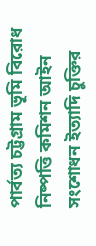পার্বত্য চট্টগ্রাম ভূমি বিরোধ নিষ্পত্তি কমিশন আইন সংশোধন ইত্যাদি চুক্তির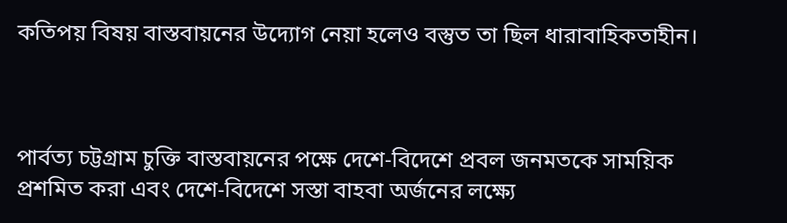কতিপয় বিষয় বাস্তবায়নের উদ্যোগ নেয়া হলেও বস্তুত তা ছিল ধারাবাহিকতাহীন।



পার্বত্য চট্টগ্রাম চুক্তি বাস্তবায়নের পক্ষে দেশে-বিদেশে প্রবল জনমতকে সাময়িক প্রশমিত করা এবং দেশে-বিদেশে সস্তা বাহবা অর্জনের লক্ষ্যে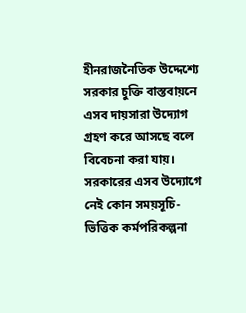হীনরাজনৈতিক উদ্দেশ্যে সরকার চুক্তি বাস্তবায়নে এসব দায়সারা উদ্যোগ গ্রহণ করে আসছে বলে বিবেচনা করা যায়। সরকারের এসব উদ্যোগে নেই কোন সময়সূচি-ভিত্তিক কর্মপরিকল্পনা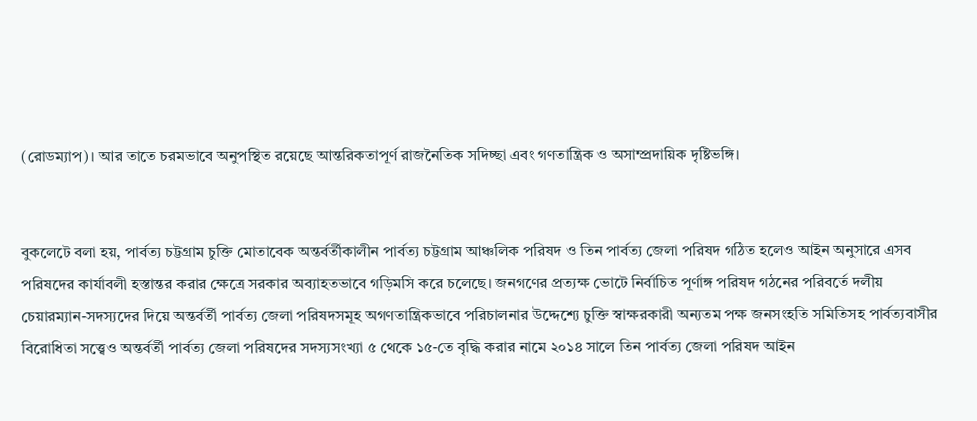(রোডম্যাপ)। আর তাতে চরমভাবে অনুপস্থিত রয়েছে আন্তরিকতাপূর্ণ রাজনৈতিক সদিচ্ছা এবং গণতান্ত্রিক ও অসাম্প্রদায়িক দৃষ্টিভঙ্গি।


বুকলেটে বলা হয়, পার্বত্য চট্টগ্রাম চুক্তি মোতাবেক অন্তর্বর্তীকালীন পার্বত্য চট্টগ্রাম আঞ্চলিক পরিষদ ও তিন পার্বত্য জেলা পরিষদ গঠিত হলেও আইন অনুসারে এসব পরিষদের কার্যাবলী হস্তান্তর করার ক্ষেত্রে সরকার অব্যাহতভাবে গড়িমসি করে চলেছে। জনগণের প্রত্যক্ষ ভোটে নির্বাচিত পূর্ণাঙ্গ পরিষদ গঠনের পরিবর্তে দলীয় চেয়ারম্যান-সদস্যদের দিয়ে অন্তর্বর্তী পার্বত্য জেলা পরিষদসমূহ অগণতান্ত্রিকভাবে পরিচালনার উদ্দেশ্যে চুক্তি স্বাক্ষরকারী অন্যতম পক্ষ জনসংহতি সমিতিসহ পার্বত্যবাসীর বিরোধিতা সত্ত্বেও অন্তর্বর্তী পার্বত্য জেলা পরিষদের সদস্যসংখ্যা ৫ থেকে ১৫-তে বৃদ্ধি করার নামে ২০১৪ সালে তিন পার্বত্য জেলা পরিষদ আইন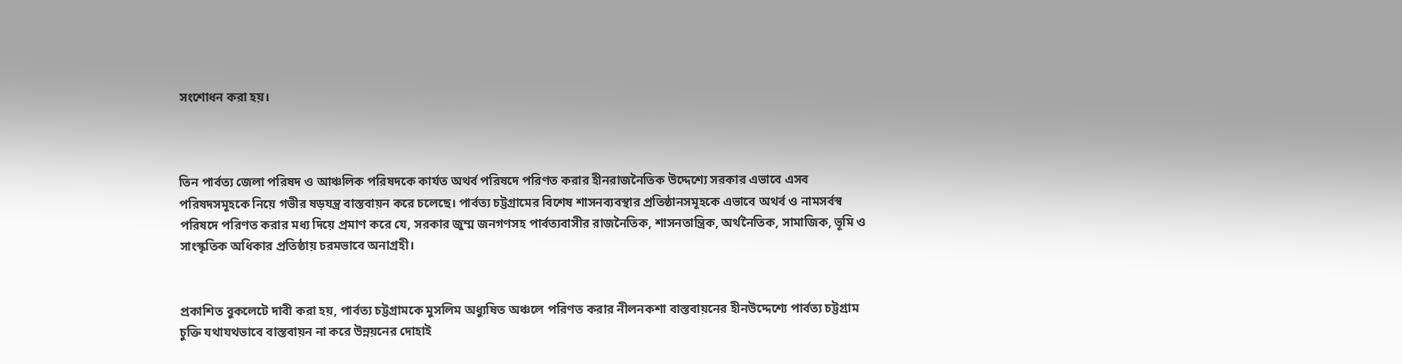সংশোধন করা হয়।



তিন পার্বত্য জেলা পরিষদ ও আঞ্চলিক পরিষদকে কার্যত অথর্ব পরিষদে পরিণত করার হীনরাজনৈতিক উদ্দেশ্যে সরকার এভাবে এসব পরিষদসমূহকে নিয়ে গভীর ষড়যন্ত্র বাস্তবায়ন করে চলেছে। পার্বত্য চট্টগ্রামের বিশেষ শাসনব্যবস্থার প্রতিষ্ঠানসমূহকে এভাবে অথর্ব ও নামসর্বস্ব পরিষদে পরিণত করার মধ্য দিয়ে প্রমাণ করে যে, সরকার জুম্ম জনগণসহ পার্বত্যবাসীর রাজনৈতিক, শাসনতান্ত্রিক, অর্থনৈতিক, সামাজিক, ভূমি ও সাংস্কৃতিক অধিকার প্রতিষ্ঠায় চরমভাবে অনাগ্রহী।


প্রকাশিত বুকলেটে দাবী করা হয়, পার্বত্য চট্টগ্রামকে মুসলিম অধ্যুষিত অঞ্চলে পরিণত করার নীলনকশা বাস্তবায়নের হীনউদ্দেশ্যে পার্বত্য চট্টগ্রাম চুক্তি যথাযথভাবে বাস্তবায়ন না করে উন্নয়নের দোহাই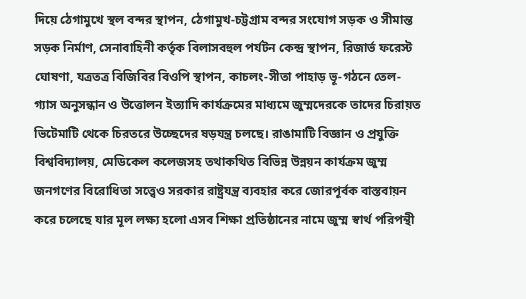দিয়ে ঠেগামুখে স্থল বন্দর স্থাপন, ঠেগামুখ-চট্টগ্রাম বন্দর সংযোগ সড়ক ও সীমান্ত সড়ক নির্মাণ, সেনাবাহিনী কর্তৃক বিলাসবহুল পর্যটন কেন্দ্র স্থাপন, রিজার্ভ ফরেস্ট ঘোষণা, যত্রতত্র বিজিবির বিওপি স্থাপন, কাচলং-সীতা পাহাড় ভূ-গঠনে তেল-গ্যাস অনুসন্ধান ও উত্তোলন ইত্যাদি কার্যক্রমের মাধ্যমে জুম্মদেরকে তাদের চিরায়ত ভিটেমাটি থেকে চিরতরে উচ্ছেদের ষড়যন্ত্র চলছে। রাঙামাটি বিজ্ঞান ও প্রযুক্তি বিশ্ববিদ্যালয়, মেডিকেল কলেজসহ তথাকথিত বিভিন্ন উন্নয়ন কার্যক্রম জুম্ম জনগণের বিরোধিতা সত্ত্বেও সরকার রাষ্ট্রযন্ত্র ব্যবহার করে জোরপূর্বক বাস্তবায়ন করে চলেছে যার মূল লক্ষ্য হলো এসব শিক্ষা প্রতিষ্ঠানের নামে জুম্ম স্বার্থ পরিপন্থী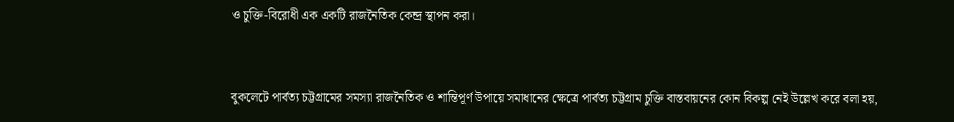ও চুক্তি-বিরোধী এক একটি রাজনৈতিক কেন্দ্র স্থাপন করা।


বুকলেটে পার্বত্য চট্টগ্রামের সমস্যা রাজনৈতিক ও শান্তিপূর্ণ উপায়ে সমাধানের ক্ষেত্রে পার্বত্য চট্টগ্রাম চুক্তি বাস্তবায়নের কোন বিকল্প নেই উল্লেখ করে বলা হয়,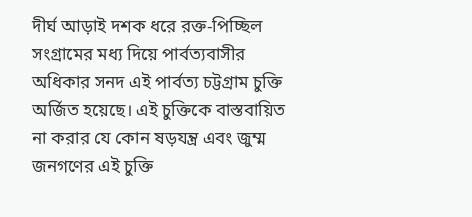দীর্ঘ আড়াই দশক ধরে রক্ত-পিচ্ছিল সংগ্রামের মধ্য দিয়ে পার্বত্যবাসীর অধিকার সনদ এই পার্বত্য চট্টগ্রাম চুক্তি অর্জিত হয়েছে। এই চুক্তিকে বাস্তবায়িত না করার যে কোন ষড়যন্ত্র এবং জুম্ম জনগণের এই চুক্তি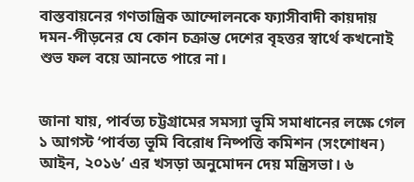বাস্তবায়নের গণতান্ত্রিক আন্দোলনকে ফ্যাসীবাদী কায়দায় দমন-পীড়নের যে কোন চক্রান্ত দেশের বৃহত্তর স্বার্থে কখনোই শুভ ফল বয়ে আনতে পারে না।


জানা যায়, পার্বত্য চট্টগ্রামের সমস্যা ভূমি সমাধানের লক্ষে গেল ১ আগস্ট ‘পার্বত্য ভূমি বিরোধ নিষ্পত্তি কমিশন (সংশোধন) আইন, ২০১৬’ এর খসড়া অনুমোদন দেয় মন্ত্রিসভা। ৬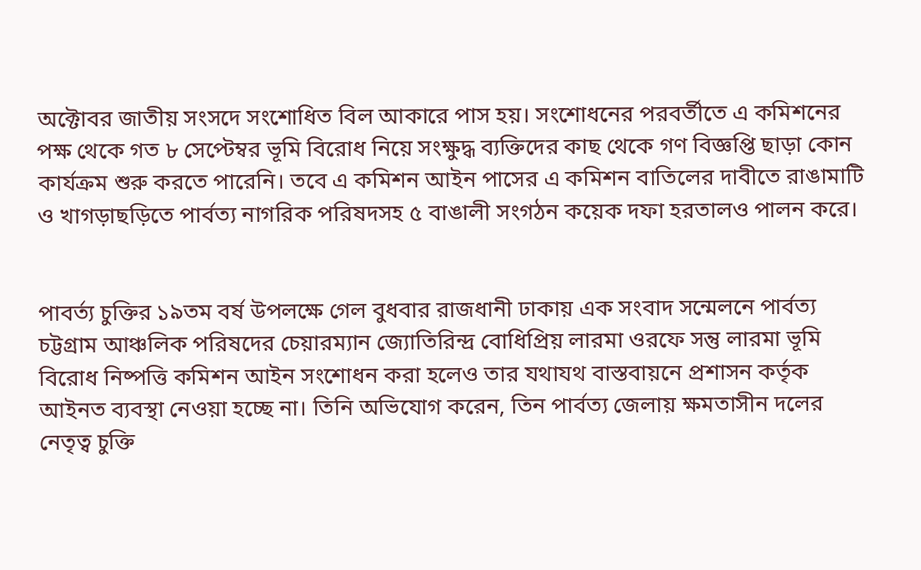অক্টোবর জাতীয় সংসদে সংশোধিত বিল আকারে পাস হয়। সংশোধনের পরবর্তীতে এ কমিশনের পক্ষ থেকে গত ৮ সেপ্টেম্বর ভূমি বিরোধ নিয়ে সংক্ষুদ্ধ ব্যক্তিদের কাছ থেকে গণ বিজ্ঞপ্তি ছাড়া কোন কার্যক্রম শুরু করতে পারেনি। তবে এ কমিশন আইন পাসের এ কমিশন বাতিলের দাবীতে রাঙামাটি ও খাগড়াছড়িতে পার্বত্য নাগরিক পরিষদসহ ৫ বাঙালী সংগঠন কয়েক দফা হরতালও পালন করে।


পাবর্ত্য চুক্তির ১৯তম বর্ষ উপলক্ষে গেল বুধবার রাজধানী ঢাকায় এক সংবাদ সন্মেলনে পার্বত্য চট্টগ্রাম আঞ্চলিক পরিষদের চেয়ারম্যান জ্যোতিরিন্দ্র বোধিপ্রিয় লারমা ওরফে সন্তু লারমা ভূমি বিরোধ নিষ্পত্তি কমিশন আইন সংশোধন করা হলেও তার যথাযথ বাস্তবায়নে প্রশাসন কর্তৃক আইনত ব্যবস্থা নেওয়া হচ্ছে না। তিনি অভিযোগ করেন, তিন পার্বত্য জেলায় ক্ষমতাসীন দলের নেতৃত্ব চুক্তি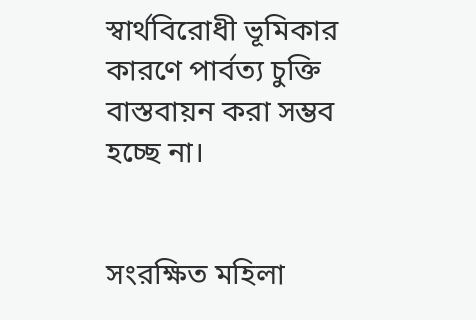স্বার্থবিরোধী ভূমিকার কারণে পার্বত্য চুক্তি বাস্তবায়ন করা সম্ভব হচ্ছে না।


সংরক্ষিত মহিলা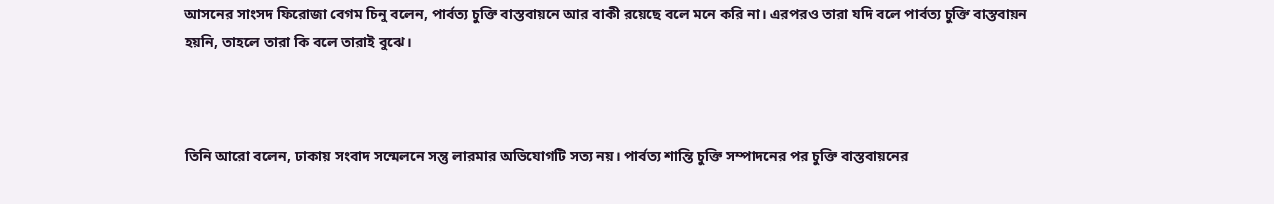আসনের সাংসদ ফিরোজা বেগম চিনু বলেন, পার্বত্য চুক্তি বাস্তবায়নে আর বাকী রয়েছে বলে মনে করি না। এরপরও তারা যদি বলে পার্বত্য চুক্তি বাস্তবায়ন হয়নি, তাহলে তারা কি বলে তারাই বুঝে।



তিনি আরো বলেন, ঢাকায় সংবাদ সন্মেলনে সন্তু লারমার অভিযোগটি সত্য নয়। পার্বত্য শান্তি চুক্তি সম্পাদনের পর চুক্তি বাস্তবায়নের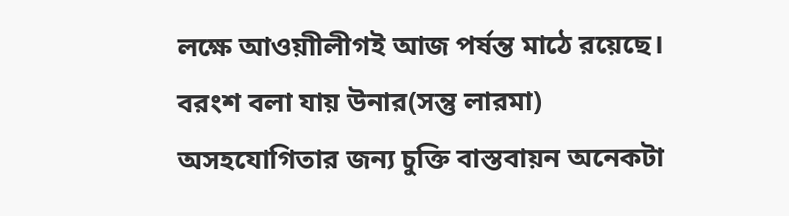লক্ষে আওয়াীলীগই আজ পর্ষন্ত মাঠে রয়েছে। বরংশ বলা যায় উনার(সন্তু লারমা) অসহযোগিতার জন্য চুক্তি বাস্তবায়ন অনেকটা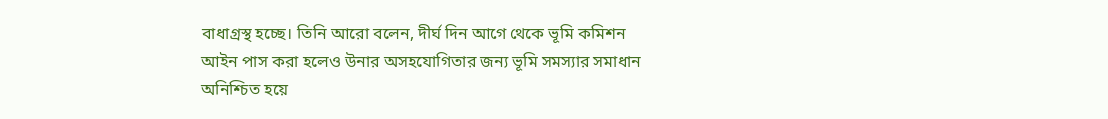বাধাগ্রস্থ হচ্ছে। তিনি আরো বলেন, দীর্ঘ দিন আগে থেকে ভূমি কমিশন আইন পাস করা হলেও উনার অসহযোগিতার জন্য ভূমি সমস্যার সমাধান অনিশ্চিত হয়ে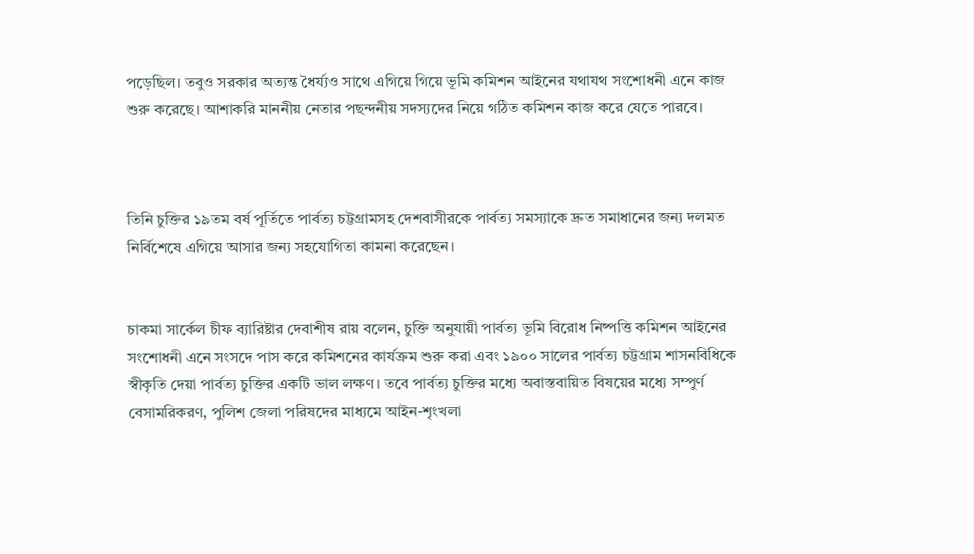পড়েছিল। তবুও সরকার অত্যন্ত ধৈর্য্যও সাথে এগিয়ে গিয়ে ভূমি কমিশন আইনের যথাযথ সংশোধনী এনে কাজ শুরু করেছে। আশাকরি মাননীয় নেতার পছন্দনীয় সদস্যদের নিয়ে গঠিত কমিশন কাজ করে যেতে পারবে।



তিনি চুক্তির ১৯তম বর্ষ পূর্তিতে পার্বত্য চট্টগ্রামসহ দেশবাসীরকে পার্বত্য সমস্যাকে দ্রুত সমাধানের জন্য দলমত নির্বিশেষে এগিয়ে আসার জন্য সহযোগিতা কামনা করেছেন।


চাকমা সার্কেল চীফ ব্যারিষ্টার দেবাশীষ রায় বলেন, চুক্তি অনুযায়ী পার্বত্য ভূমি বিরোধ নিষ্পত্তি কমিশন আইনের সংশোধনী এনে সংসদে পাস করে কমিশনের কার্যক্রম শুরু করা এবং ১৯০০ সালের পার্বত্য চট্টগ্রাম শাসনবিধিকে স্বীকৃতি দেয়া পার্বত্য চুক্তির একটি ভাল লক্ষণ। তবে পার্বত্য চুক্তির মধ্যে অবাস্তবায়িত বিষয়ের মধ্যে সম্পুর্ণ বেসামরিকরণ, পুলিশ জেলা পরিষদের মাধ্যমে আইন-শৃংখলা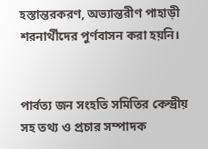হস্তান্তরকরণ, অভ্যান্তরীণ পাহাড়ী শরনার্থীদের পুর্ণবাসন করা হয়নি।


পার্বত্য জন সংহতি সমিতির কেন্দ্রীয় সহ তথ্য ও প্রচার সম্পাদক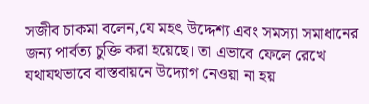সজীব চাকমা বলেন,যে মহৎ উদ্দেশ্য এবং সমস্যা সমাধানের জন্য পার্বত্য চুক্তি করা হয়েছে। তা এভাবে ফেলে রেখে যথাযথভাবে বাস্তবায়নে উদ্যোগ নেওয়া না হয়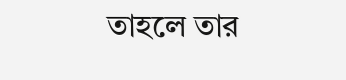তাহলে তার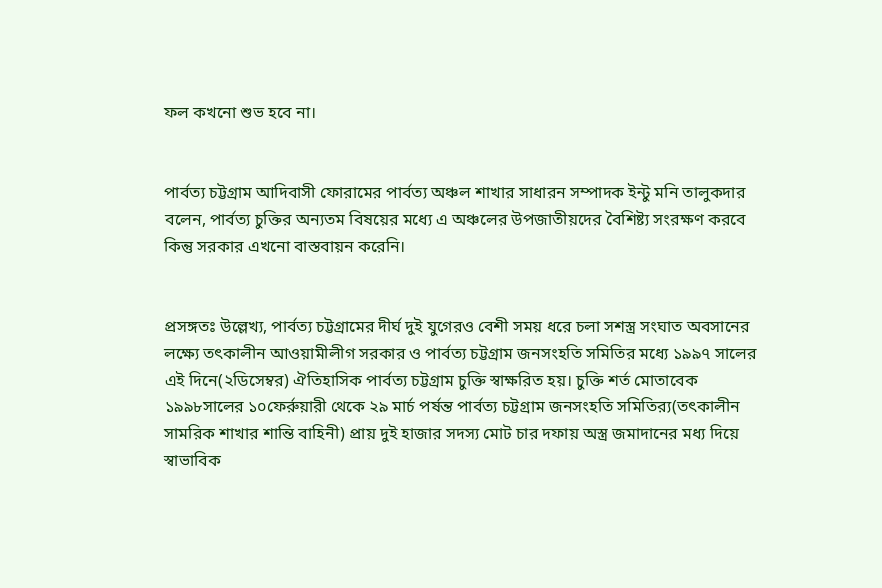ফল কখনো শুভ হবে না।


পার্বত্য চট্টগ্রাম আদিবাসী ফোরামের পার্বত্য অঞ্চল শাখার সাধারন সম্পাদক ইন্টু মনি তালুকদার বলেন, পার্বত্য চুক্তির অন্যতম বিষয়ের মধ্যে এ অঞ্চলের উপজাতীয়দের বৈশিষ্ট্য সংরক্ষণ করবে কিন্তু সরকার এখনো বাস্তবায়ন করেনি।


প্রসঙ্গতঃ উল্লেখ্য, পার্বত্য চট্টগ্রামের দীর্ঘ দুই যুগেরও বেশী সময় ধরে চলা সশস্ত্র সংঘাত অবসানের লক্ষ্যে তৎকালীন আওয়ামীলীগ সরকার ও পার্বত্য চট্টগ্রাম জনসংহতি সমিতির মধ্যে ১৯৯৭ সালের এই দিনে(২ডিসেম্বর) ঐতিহাসিক পার্বত্য চট্টগ্রাম চুক্তি স্বাক্ষরিত হয়। চুক্তি শর্ত মোতাবেক ১৯৯৮সালের ১০ফের্রুয়ারী থেকে ২৯ মার্চ পর্ষন্ত পার্বত্য চট্টগ্রাম জনসংহতি সমিতির‌্য(তৎকালীন সামরিক শাখার শান্তি বাহিনী) প্রায় দুই হাজার সদস্য মোট চার দফায় অস্ত্র জমাদানের মধ্য দিয়ে স্বাভাবিক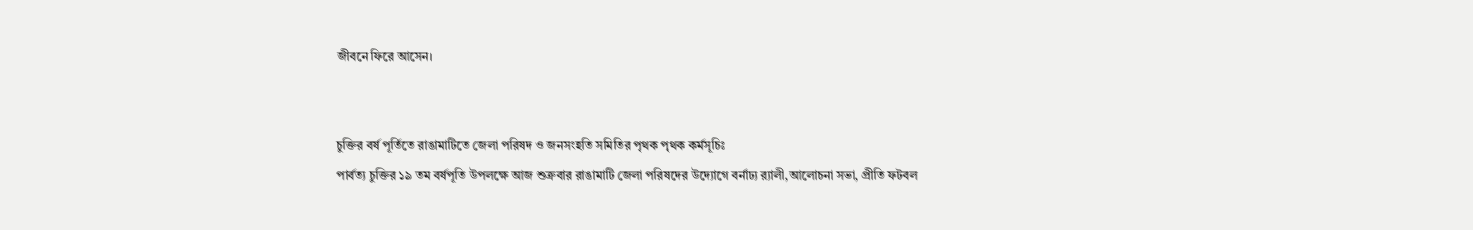জীবনে ফিরে আসেন।


চুক্তির বর্ষ পূর্তিতে রাঙামাটিতে জেলা পরিষদ ও জনসংহতি সমিতির পৃথক পৃথক কর্মসূচিঃ
পার্বত্য চুক্তির ১৯ তম বর্ষপূতি উপলক্ষে আজ শুক্রবার রাঙামাটি জেলা পরিষদের উদ্যোগে বর্নাঢ্য র‌্যালী,আলোচনা সভা, প্রীতি ফটবল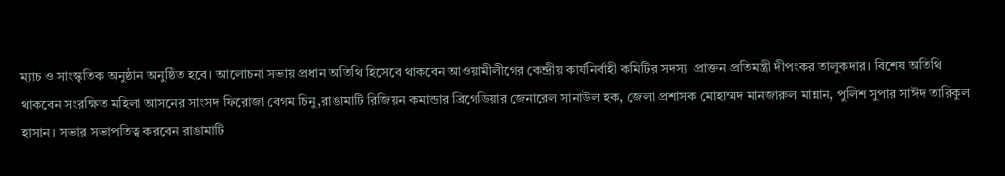ম্যাচ ও সাংস্কৃতিক অনুষ্ঠান অনুষ্ঠিত হবে। আলোচনা সভায় প্রধান অতিথি হিসেবে থাকবেন আওয়ামীলীগের কেন্দ্রীয় কার্যনির্বাহী কমিটির সদস্য  প্রাক্তন প্রতিমন্ত্রী দীপংকর তালুকদার। বিশেষ অতিথি থাকবেন সংরক্ষিত মহিলা আসনের সাংসদ ফিরোজা বেগম চিনু,রাঙামাটি রিজিয়ন কমান্ডার ব্রিগেডিয়ার জেনারেল সানাউল হক, জেলা প্রশাসক মোহাম্মদ মানজারুল মান্নান, পুলিশ সুপার সাঈদ তারিকুল হাসান। সভার সভাপতিত্ব করবেন রাঙামাটি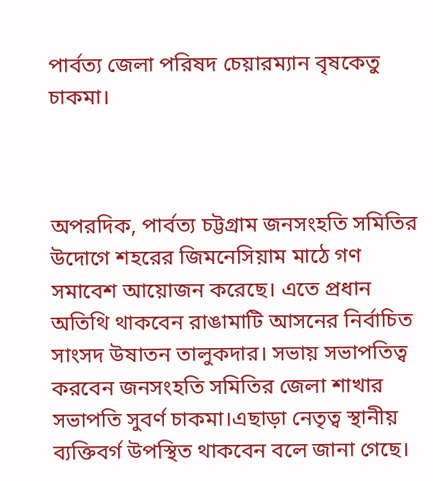পার্বত্য জেলা পরিষদ চেয়ারম্যান বৃষকেতু চাকমা।



অপরদিক, পার্বত্য চট্টগ্রাম জনসংহতি সমিতির উদোগে শহরের জিমনেসিয়াম মাঠে গণ সমাবেশ আয়োজন করেছে। এতে প্রধান অতিথি থাকবেন রাঙামাটি আসনের নির্বাচিত সাংসদ উষাতন তালুকদার। সভায় সভাপতিত্ব করবেন জনসংহতি সমিতির জেলা শাখার সভাপতি সুবর্ণ চাকমা।এছাড়া নেতৃত্ব স্থানীয় ব্যক্তিবর্গ উপস্থিত থাকবেন বলে জানা গেছে।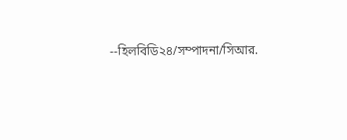--হিলবিডি২৪/সম্পাদনা/সিআর.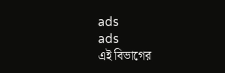ads
ads
এই বিভাগের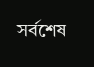সর্বশেষ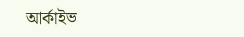আর্কাইভ